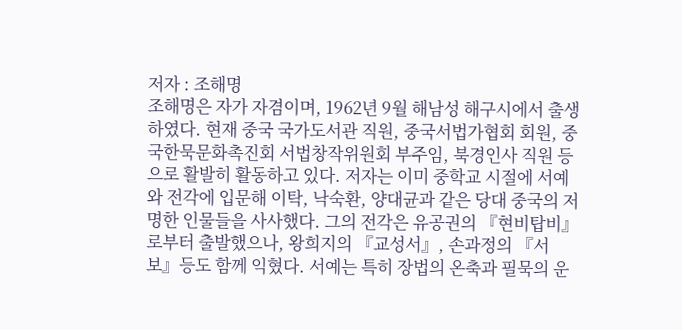저자 : 조해명
조해명은 자가 자겸이며, 1962년 9월 해남성 해구시에서 출생하였다. 현재 중국 국가도서관 직원, 중국서법가협회 회원, 중국한묵문화촉진회 서법창작위원회 부주임, 북경인사 직원 등으로 활발히 활동하고 있다. 저자는 이미 중학교 시절에 서예와 전각에 입문해 이탁, 낙숙환, 양대균과 같은 당대 중국의 저명한 인물들을 사사했다. 그의 전각은 유공권의 『현비탑비』로부터 출발했으나, 왕희지의 『교성서』, 손과정의 『서보』등도 함께 익혔다. 서예는 특히 장법의 온축과 필묵의 운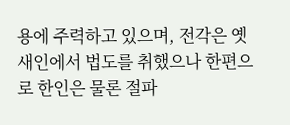용에 주력하고 있으며, 전각은 옛 새인에서 법도를 취했으나 한편으로 한인은 물론 절파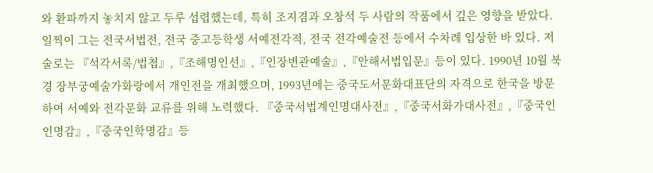와 환파까지 놓치지 않고 두루 섭렵했는데, 특히 조지겸과 오창석 두 사람의 작품에서 깊은 영향을 받았다.
일찍이 그는 전국서법전, 전국 중고등학생 서예전각적, 전국 전각예술전 등에서 수차례 입상한 바 있다. 저술로는 『석각서록/법첩』,『조해명인선』,『인장변관예술』,『안해서법입문』등이 있다. 1990년 10월 북경 장부궁예술가화랑에서 개인전을 개최했으며, 1993년에는 중국도서문화대표단의 자격으로 한국을 방문하여 서예와 전각문화 교류를 위해 노력했다. 『중국서법계인명대사전』,『중국서화가대사전』,『중국인인명감』,『중국인학명감』등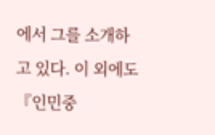에서 그를 소개하고 있다. 이 외에도 『인민중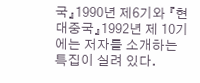국』1990년 제6기와 『현대중국』1992년 제 10기에는 저자를 소개하는 특집이 실려 있다.